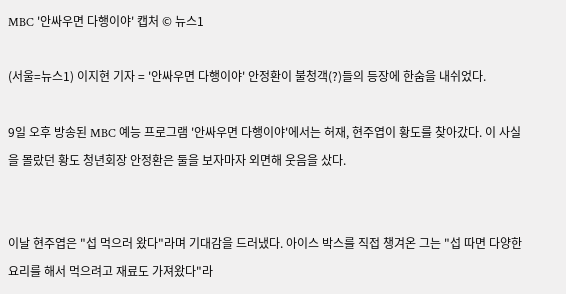MBC '안싸우면 다행이야' 캡처 © 뉴스1

(서울=뉴스1) 이지현 기자 = '안싸우면 다행이야' 안정환이 불청객(?)들의 등장에 한숨을 내쉬었다.

9일 오후 방송된 MBC 예능 프로그램 '안싸우면 다행이야'에서는 허재, 현주엽이 황도를 찾아갔다. 이 사실을 몰랐던 황도 청년회장 안정환은 둘을 보자마자 외면해 웃음을 샀다.


이날 현주엽은 "섭 먹으러 왔다"라며 기대감을 드러냈다. 아이스 박스를 직접 챙겨온 그는 "섭 따면 다양한 요리를 해서 먹으려고 재료도 가져왔다"라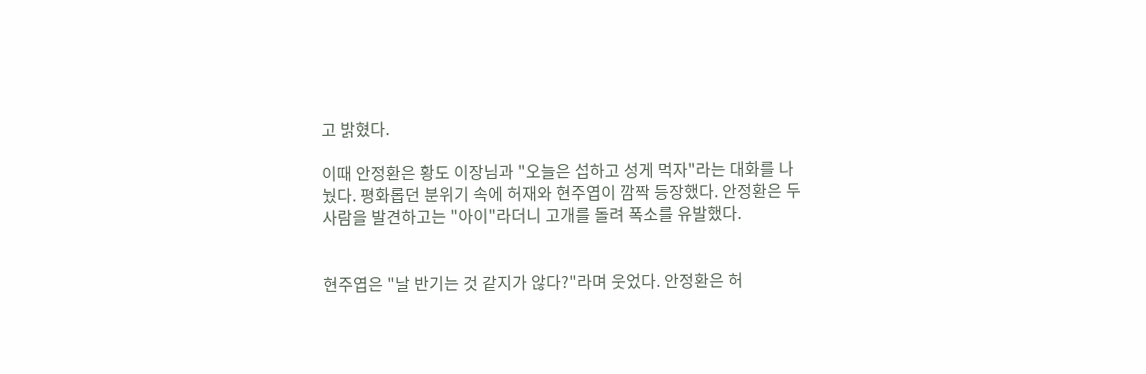고 밝혔다.

이때 안정환은 황도 이장님과 "오늘은 섭하고 성게 먹자"라는 대화를 나눴다. 평화롭던 분위기 속에 허재와 현주엽이 깜짝 등장했다. 안정환은 두 사람을 발견하고는 "아이"라더니 고개를 돌려 폭소를 유발했다.


현주엽은 "날 반기는 것 같지가 않다?"라며 웃었다. 안정환은 허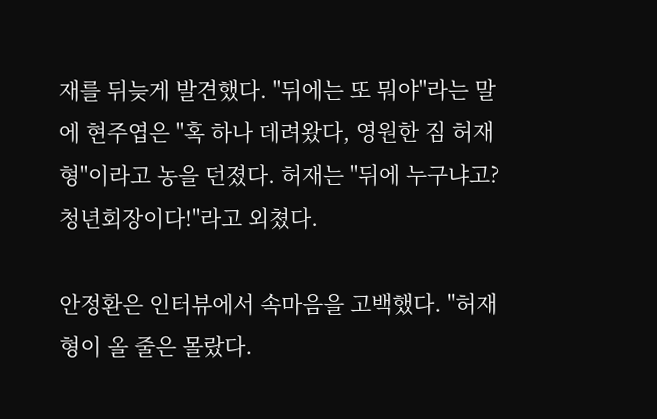재를 뒤늦게 발견했다. "뒤에는 또 뭐야"라는 말에 현주엽은 "혹 하나 데려왔다, 영원한 짐 허재 형"이라고 농을 던졌다. 허재는 "뒤에 누구냐고? 청년회장이다!"라고 외쳤다.

안정환은 인터뷰에서 속마음을 고백했다. "허재 형이 올 줄은 몰랐다.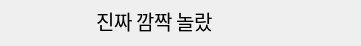진짜 깜짝 놀랐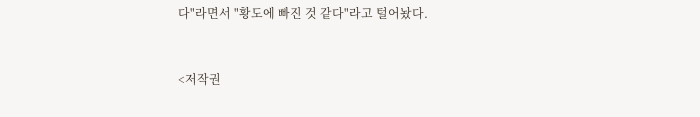다"라면서 "황도에 빠진 것 같다"라고 털어놨다.


<저작권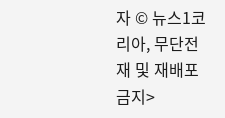자 © 뉴스1코리아, 무단전재 및 재배포 금지>